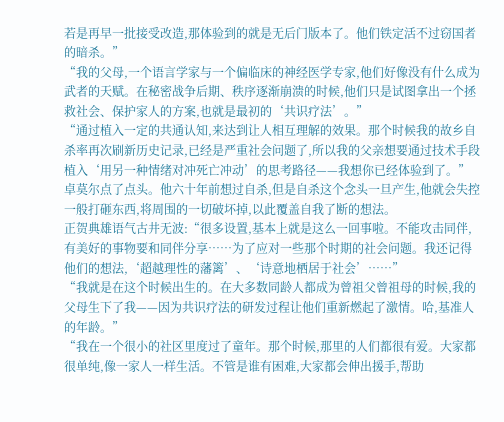若是再早一批接受改造,那体验到的就是无后门版本了。他们铁定活不过窃国者的暗杀。”
“我的父母,一个语言学家与一个偏临床的神经医学专家,他们好像没有什么成为武者的天赋。在秘密战争后期、秩序逐渐崩溃的时候,他们只是试图拿出一个拯救社会、保护家人的方案,也就是最初的‘共识疗法’。”
“通过植入一定的共通认知,来达到让人相互理解的效果。那个时候我的故乡自杀率再次刷新历史记录,已经是严重社会问题了,所以我的父亲想要通过技术手段植入‘用另一种情绪对冲死亡冲动’的思考路径——我想你已经体验到了。”
卓莫尔点了点头。他六十年前想过自杀,但是自杀这个念头一旦产生,他就会失控一般打砸东西,将周围的一切破坏掉,以此覆盖自我了断的想法。
正贺典雄语气古井无波:“很多设置,基本上就是这么一回事啦。不能攻击同伴,有美好的事物要和同伴分享……为了应对一些那个时期的社会问题。我还记得他们的想法,‘超越理性的藩篱’、‘诗意地栖居于社会’……”
“我就是在这个时候出生的。在大多数同龄人都成为曾祖父曾祖母的时候,我的父母生下了我——因为共识疗法的研发过程让他们重新燃起了激情。哈,基准人的年龄。”
“我在一个很小的社区里度过了童年。那个时候,那里的人们都很有爱。大家都很单纯,像一家人一样生活。不管是谁有困难,大家都会伸出援手,帮助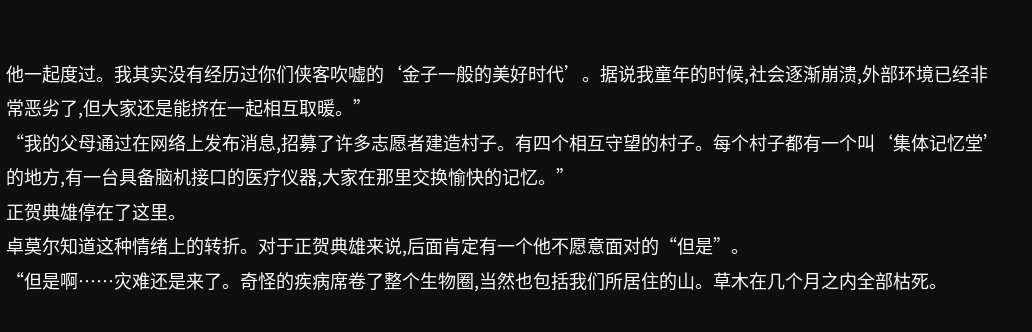他一起度过。我其实没有经历过你们侠客吹嘘的‘金子一般的美好时代’。据说我童年的时候,社会逐渐崩溃,外部环境已经非常恶劣了,但大家还是能挤在一起相互取暖。”
“我的父母通过在网络上发布消息,招募了许多志愿者建造村子。有四个相互守望的村子。每个村子都有一个叫‘集体记忆堂’的地方,有一台具备脑机接口的医疗仪器,大家在那里交换愉快的记忆。”
正贺典雄停在了这里。
卓莫尔知道这种情绪上的转折。对于正贺典雄来说,后面肯定有一个他不愿意面对的“但是”。
“但是啊……灾难还是来了。奇怪的疾病席卷了整个生物圈,当然也包括我们所居住的山。草木在几个月之内全部枯死。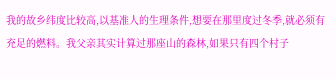我的故乡纬度比较高,以基准人的生理条件,想要在那里度过冬季,就必须有充足的燃料。我父亲其实计算过那座山的森林,如果只有四个村子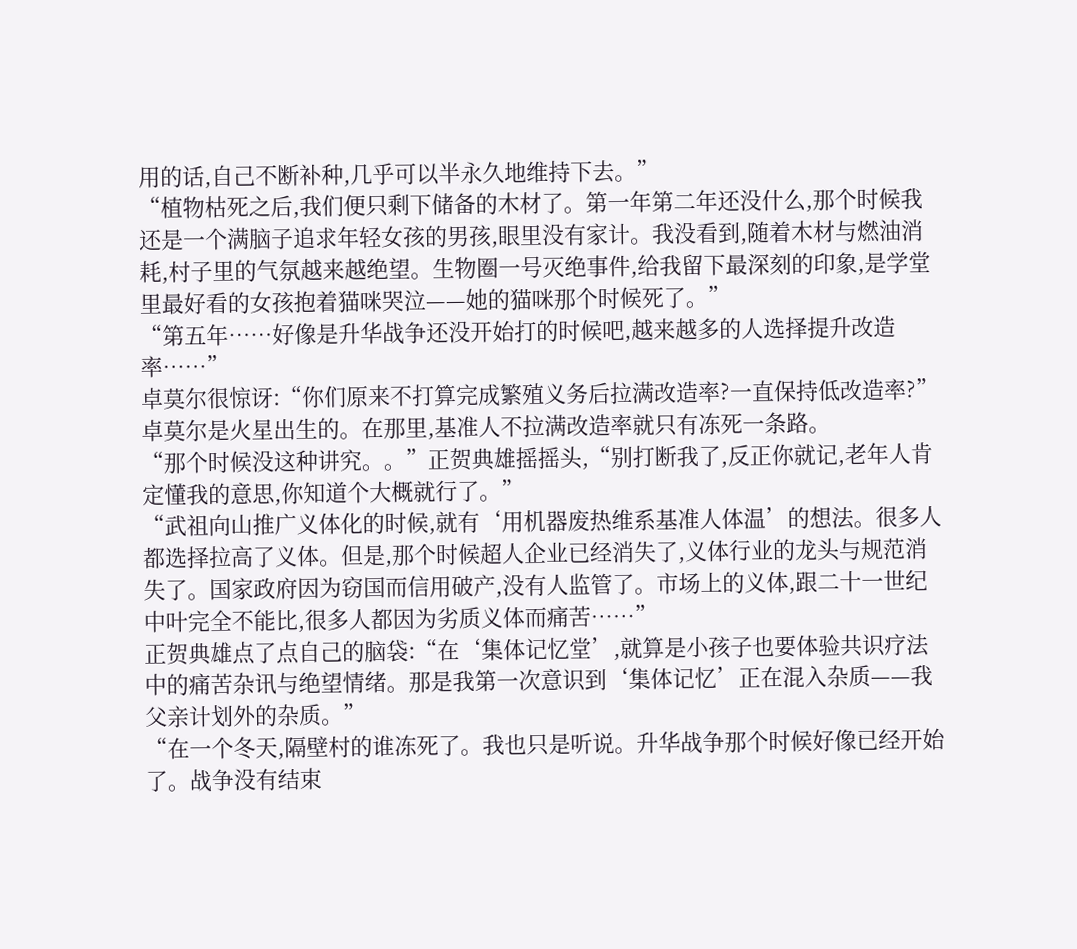用的话,自己不断补种,几乎可以半永久地维持下去。”
“植物枯死之后,我们便只剩下储备的木材了。第一年第二年还没什么,那个时候我还是一个满脑子追求年轻女孩的男孩,眼里没有家计。我没看到,随着木材与燃油消耗,村子里的气氛越来越绝望。生物圈一号灭绝事件,给我留下最深刻的印象,是学堂里最好看的女孩抱着猫咪哭泣——她的猫咪那个时候死了。”
“第五年……好像是升华战争还没开始打的时候吧,越来越多的人选择提升改造率……”
卓莫尔很惊讶:“你们原来不打算完成繁殖义务后拉满改造率?一直保持低改造率?”
卓莫尔是火星出生的。在那里,基准人不拉满改造率就只有冻死一条路。
“那个时候没这种讲究。。”正贺典雄摇摇头,“别打断我了,反正你就记,老年人肯定懂我的意思,你知道个大概就行了。”
“武祖向山推广义体化的时候,就有‘用机器废热维系基准人体温’的想法。很多人都选择拉高了义体。但是,那个时候超人企业已经消失了,义体行业的龙头与规范消失了。国家政府因为窃国而信用破产,没有人监管了。市场上的义体,跟二十一世纪中叶完全不能比,很多人都因为劣质义体而痛苦……”
正贺典雄点了点自己的脑袋:“在‘集体记忆堂’,就算是小孩子也要体验共识疗法中的痛苦杂讯与绝望情绪。那是我第一次意识到‘集体记忆’正在混入杂质——我父亲计划外的杂质。”
“在一个冬天,隔壁村的谁冻死了。我也只是听说。升华战争那个时候好像已经开始了。战争没有结束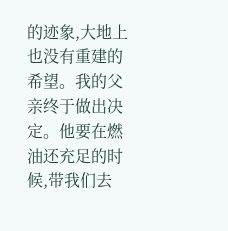的迹象,大地上也没有重建的希望。我的父亲终于做出决定。他要在燃油还充足的时候,带我们去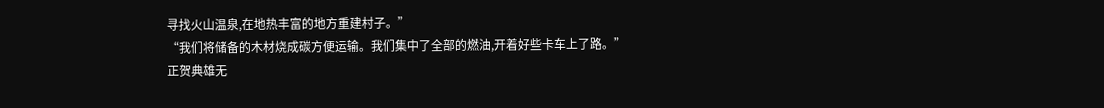寻找火山温泉,在地热丰富的地方重建村子。”
“我们将储备的木材烧成碳方便运输。我们集中了全部的燃油,开着好些卡车上了路。”
正贺典雄无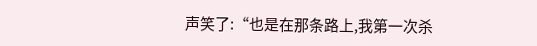声笑了:“也是在那条路上,我第一次杀